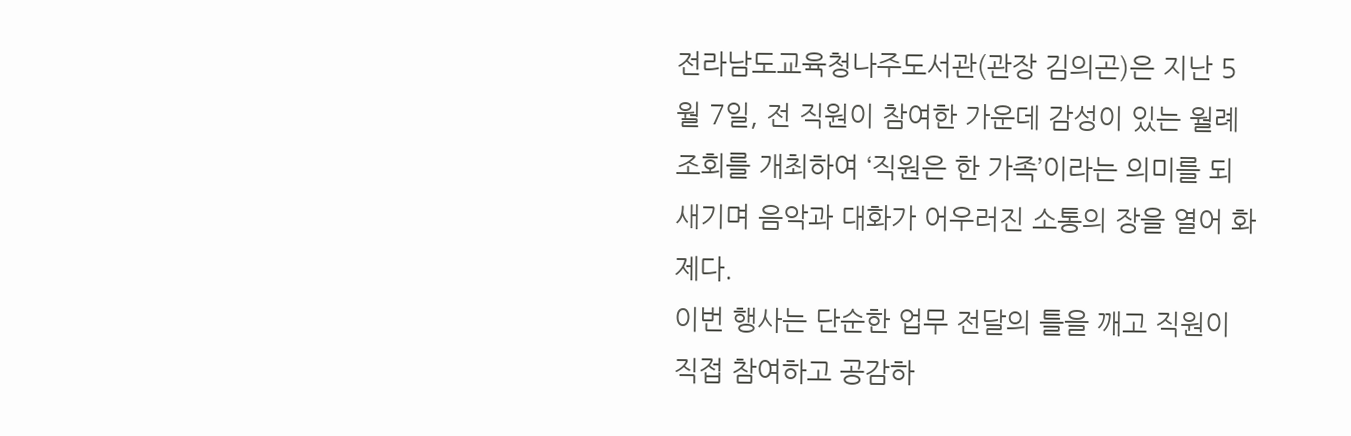전라남도교육청나주도서관(관장 김의곤)은 지난 5월 7일, 전 직원이 참여한 가운데 감성이 있는 월례조회를 개최하여 ‘직원은 한 가족’이라는 의미를 되새기며 음악과 대화가 어우러진 소통의 장을 열어 화제다.
이번 행사는 단순한 업무 전달의 틀을 깨고 직원이 직접 참여하고 공감하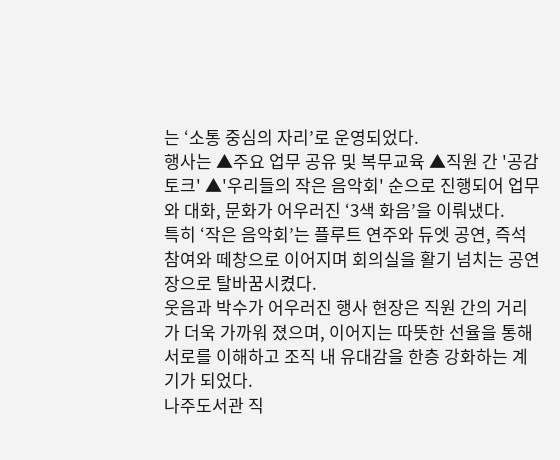는 ‘소통 중심의 자리’로 운영되었다.
행사는 ▲주요 업무 공유 및 복무교육 ▲직원 간 '공감 토크' ▲'우리들의 작은 음악회' 순으로 진행되어 업무와 대화, 문화가 어우러진 ‘3색 화음’을 이뤄냈다.
특히 ‘작은 음악회’는 플루트 연주와 듀엣 공연, 즉석 참여와 떼창으로 이어지며 회의실을 활기 넘치는 공연장으로 탈바꿈시켰다.
웃음과 박수가 어우러진 행사 현장은 직원 간의 거리가 더욱 가까워 졌으며, 이어지는 따뜻한 선율을 통해 서로를 이해하고 조직 내 유대감을 한층 강화하는 계기가 되었다.
나주도서관 직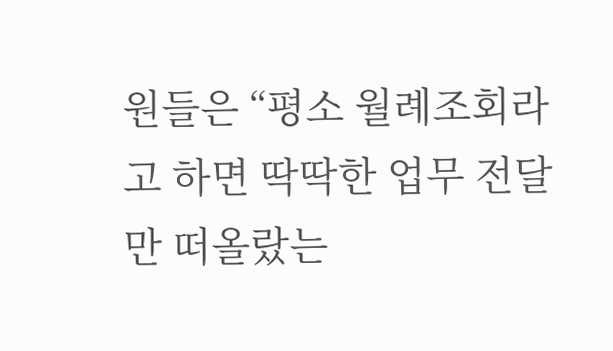원들은 “평소 월례조회라고 하면 딱딱한 업무 전달만 떠올랐는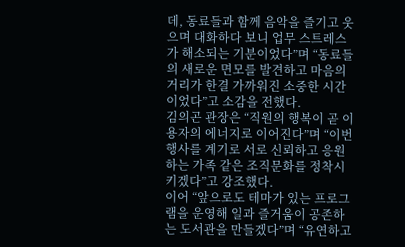데, 동료들과 함께 음악을 즐기고 웃으며 대화하다 보니 업무 스트레스가 해소되는 기분이었다”며 “동료들의 새로운 면모를 발견하고 마음의 거리가 한결 가까워진 소중한 시간이었다”고 소감을 전했다.
김의곤 관장은 “직원의 행복이 곧 이용자의 에너지로 이어진다”며 “이번 행사를 계기로 서로 신뢰하고 응원하는 가족 같은 조직문화를 정착시키겠다”고 강조했다.
이어 “앞으로도 테마가 있는 프로그램을 운영해 일과 즐거움이 공존하는 도서관을 만들겠다”며 “유연하고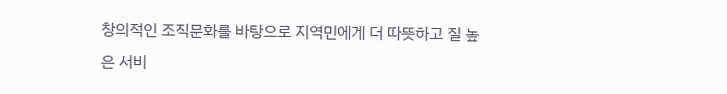창의적인 조직문화를 바탕으로 지역민에게 더 따뜻하고 질 높은 서비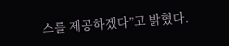스를 제공하겠다”고 밝혔다.